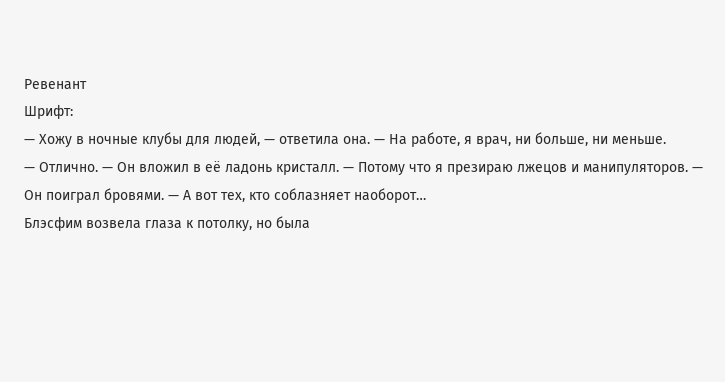Ревенант
Шрифт:
— Хожу в ночные клубы для людей, — ответила она. — На работе, я врач, ни больше, ни меньше.
— Отлично. — Он вложил в её ладонь кристалл. — Потому что я презираю лжецов и манипуляторов. — Он поиграл бровями. — А вот тех, кто соблазняет наоборот…
Блэсфим возвела глаза к потолку, но была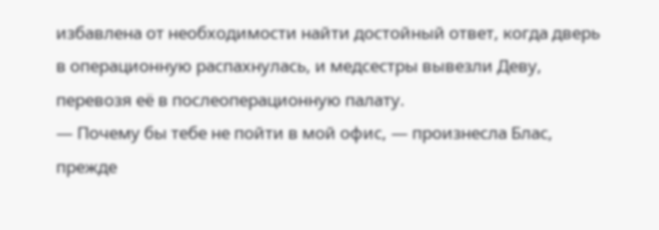избавлена от необходимости найти достойный ответ, когда дверь в операционную распахнулась, и медсестры вывезли Деву, перевозя её в послеоперационную палату.
— Почему бы тебе не пойти в мой офис, — произнесла Блас, прежде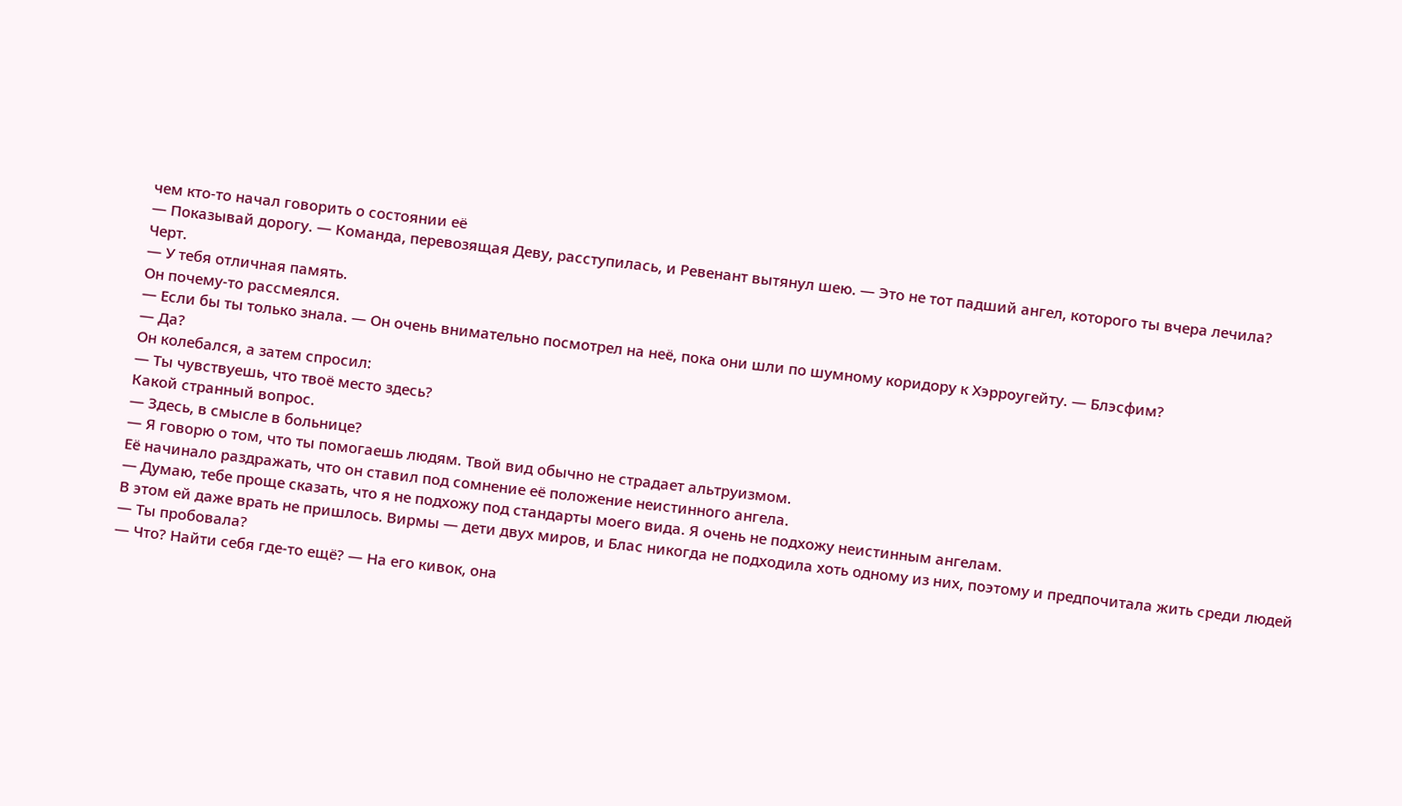чем кто-то начал говорить о состоянии её
— Показывай дорогу. — Команда, перевозящая Деву, расступилась, и Ревенант вытянул шею. — Это не тот падший ангел, которого ты вчера лечила?
Черт.
— У тебя отличная память.
Он почему-то рассмеялся.
— Если бы ты только знала. — Он очень внимательно посмотрел на неё, пока они шли по шумному коридору к Хэрроугейту. — Блэсфим?
— Да?
Он колебался, а затем спросил:
— Ты чувствуешь, что твоё место здесь?
Какой странный вопрос.
— Здесь, в смысле в больнице?
— Я говорю о том, что ты помогаешь людям. Твой вид обычно не страдает альтруизмом.
Её начинало раздражать, что он ставил под сомнение её положение неистинного ангела.
— Думаю, тебе проще сказать, что я не подхожу под стандарты моего вида. Я очень не подхожу неистинным ангелам.
В этом ей даже врать не пришлось. Вирмы — дети двух миров, и Блас никогда не подходила хоть одному из них, поэтому и предпочитала жить среди людей
— Ты пробовала?
— Что? Найти себя где-то ещё? — На его кивок, она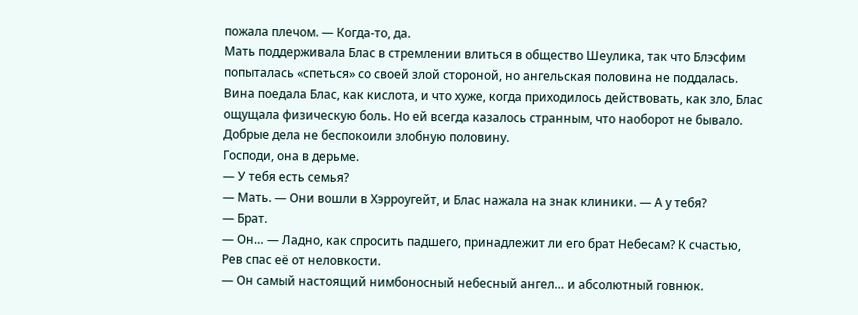пожала плечом. — Когда-то, да.
Мать поддерживала Блас в стремлении влиться в общество Шеулика, так что Блэсфим попыталась «спеться» со своей злой стороной, но ангельская половина не поддалась. Вина поедала Блас, как кислота, и что хуже, когда приходилось действовать, как зло, Блас ощущала физическую боль. Но ей всегда казалось странным, что наоборот не бывало. Добрые дела не беспокоили злобную половину.
Господи, она в дерьме.
— У тебя есть семья?
— Мать. — Они вошли в Хэрроугейт, и Блас нажала на знак клиники. — А у тебя?
— Брат.
— Он… — Ладно, как спросить падшего, принадлежит ли его брат Небесам? К счастью, Рев спас её от неловкости.
— Он самый настоящий нимбоносный небесный ангел… и абсолютный говнюк.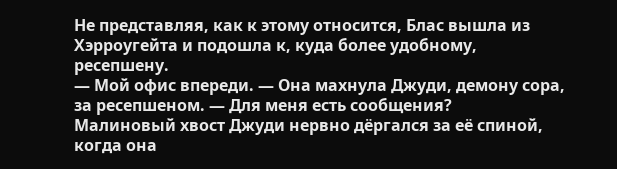Не представляя, как к этому относится, Блас вышла из Хэрроугейта и подошла к, куда более удобному, ресепшену.
— Мой офис впереди. — Она махнула Джуди, демону сора, за ресепшеном. — Для меня есть сообщения?
Малиновый хвост Джуди нервно дёргался за её спиной, когда она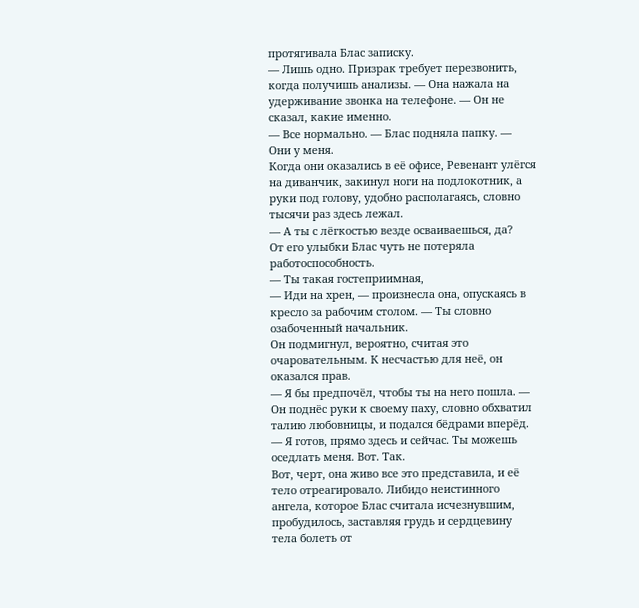протягивала Блас записку.
— Лишь одно. Призрак требует перезвонить, когда получишь анализы. — Она нажала на удерживание звонка на телефоне. — Он не сказал, какие именно.
— Все нормально. — Блас подняла папку. — Они у меня.
Когда они оказались в её офисе, Ревенант улёгся на диванчик, закинул ноги на подлокотник, а руки под голову, удобно располагаясь, словно тысячи раз здесь лежал.
— А ты с лёгкостью везде осваиваешься, да?
От его улыбки Блас чуть не потеряла работоспособность.
— Ты такая гостеприимная,
— Иди на хрен, — произнесла она, опускаясь в кресло за рабочим столом. — Ты словно озабоченный начальник.
Он подмигнул, вероятно, считая это очаровательным. К несчастью для неё, он оказался прав.
— Я бы предпочёл, чтобы ты на него пошла. — Он поднёс руки к своему паху, словно обхватил талию любовницы, и подался бёдрами вперёд. — Я готов, прямо здесь и сейчас. Ты можешь оседлать меня. Вот. Так.
Вот, черт, она живо все это представила, и её тело отреагировало. Либидо неистинного ангела, которое Блас считала исчезнувшим, пробудилось, заставляя грудь и сердцевину тела болеть от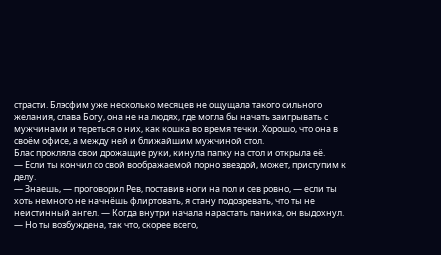страсти. Блэсфим уже несколько месяцев не ощущала такого сильного желания, слава Богу, она не на людях, где могла бы начать заигрывать с мужчинами и тереться о них, как кошка во время течки. Хорошо, что она в своём офисе, а между ней и ближайшим мужчиной стол.
Блас прокляла свои дрожащие руки, кинула папку на стол и открыла её.
— Если ты кончил со свой воображаемой порно звездой, может, приступим к делу.
— Знаешь, — проговорил Рев, поставив ноги на пол и сев ровно, — если ты хоть немного не начнёшь флиртовать, я стану подозревать, что ты не неистинный ангел. — Когда внутри начала нарастать паника, он выдохнул. — Но ты возбуждена, так что, скорее всего,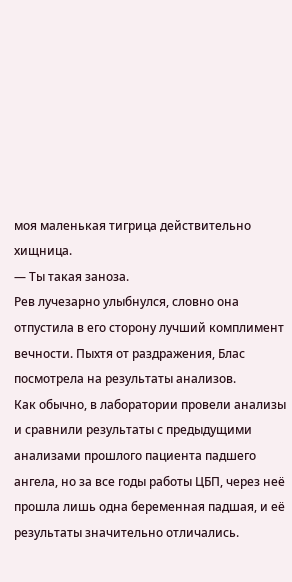моя маленькая тигрица действительно хищница.
— Ты такая заноза.
Рев лучезарно улыбнулся, словно она отпустила в его сторону лучший комплимент вечности. Пыхтя от раздражения, Блас посмотрела на результаты анализов.
Как обычно, в лаборатории провели анализы и сравнили результаты с предыдущими анализами прошлого пациента падшего ангела, но за все годы работы ЦБП, через неё прошла лишь одна беременная падшая, и её результаты значительно отличались.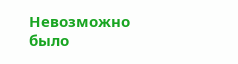Невозможно было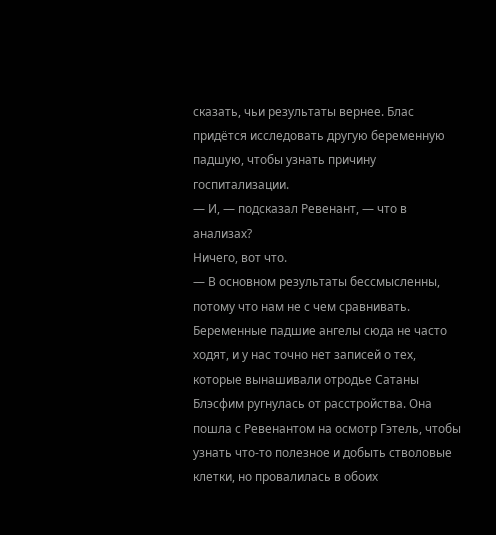сказать, чьи результаты вернее. Блас придётся исследовать другую беременную падшую, чтобы узнать причину госпитализации.
— И, — подсказал Ревенант, — что в анализах?
Ничего, вот что.
— В основном результаты бессмысленны, потому что нам не с чем сравнивать. Беременные падшие ангелы сюда не часто ходят, и у нас точно нет записей о тех, которые вынашивали отродье Сатаны
Блэсфим ругнулась от расстройства. Она пошла с Ревенантом на осмотр Гэтель, чтобы узнать что-то полезное и добыть стволовые клетки, но провалилась в обоих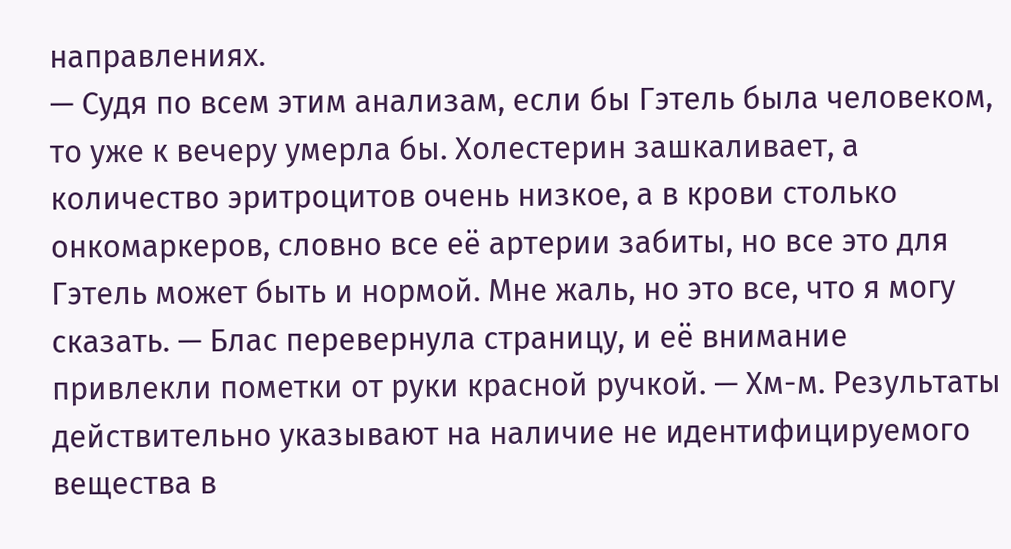направлениях.
— Судя по всем этим анализам, если бы Гэтель была человеком, то уже к вечеру умерла бы. Холестерин зашкаливает, а количество эритроцитов очень низкое, а в крови столько онкомаркеров, словно все её артерии забиты, но все это для Гэтель может быть и нормой. Мне жаль, но это все, что я могу сказать. — Блас перевернула страницу, и её внимание привлекли пометки от руки красной ручкой. — Хм-м. Результаты действительно указывают на наличие не идентифицируемого вещества в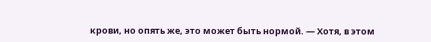крови, но опять же, это может быть нормой. — Хотя, в этом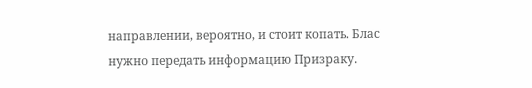направлении, вероятно, и стоит копать. Блас нужно передать информацию Призраку.